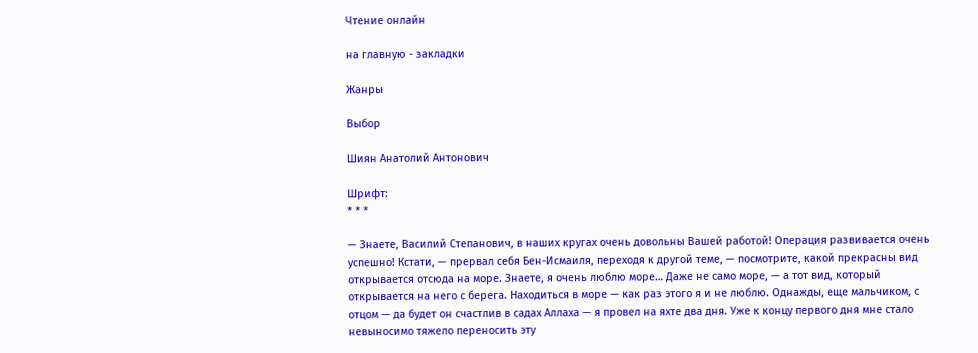Чтение онлайн

на главную - закладки

Жанры

Выбор

Шиян Анатолий Антонович

Шрифт:
* * *

— Знаете, Василий Степанович, в наших кругах очень довольны Вашей работой! Операция развивается очень успешно! Кстати, — прервал себя Бен-Исмаиля, переходя к другой теме, — посмотрите, какой прекрасны вид открывается отсюда на море. Знаете, я очень люблю море… Даже не само море, — а тот вид, который открывается на него с берега. Находиться в море — как раз этого я и не люблю. Однажды, еще мальчиком, с отцом — да будет он счастлив в садах Аллаха — я провел на яхте два дня. Уже к концу первого дня мне стало невыносимо тяжело переносить эту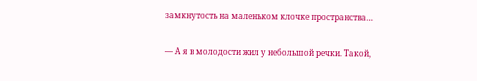замкнутость на маленьком клочке пространства…

— А я в молодости жил у небольшой речки. Такой,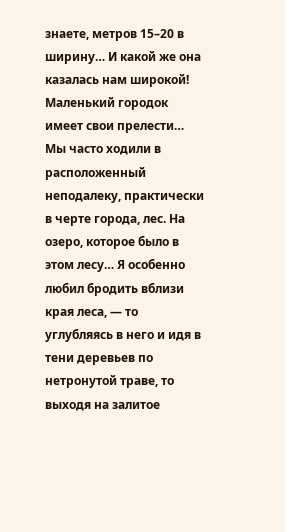знаете, метров 15–20 в ширину… И какой же она казалась нам широкой! Маленький городок имеет свои прелести… Мы часто ходили в расположенный неподалеку, практически в черте города, лес. На озеро, которое было в этом лесу… Я особенно любил бродить вблизи края леса, — то углубляясь в него и идя в тени деревьев по нетронутой траве, то выходя на залитое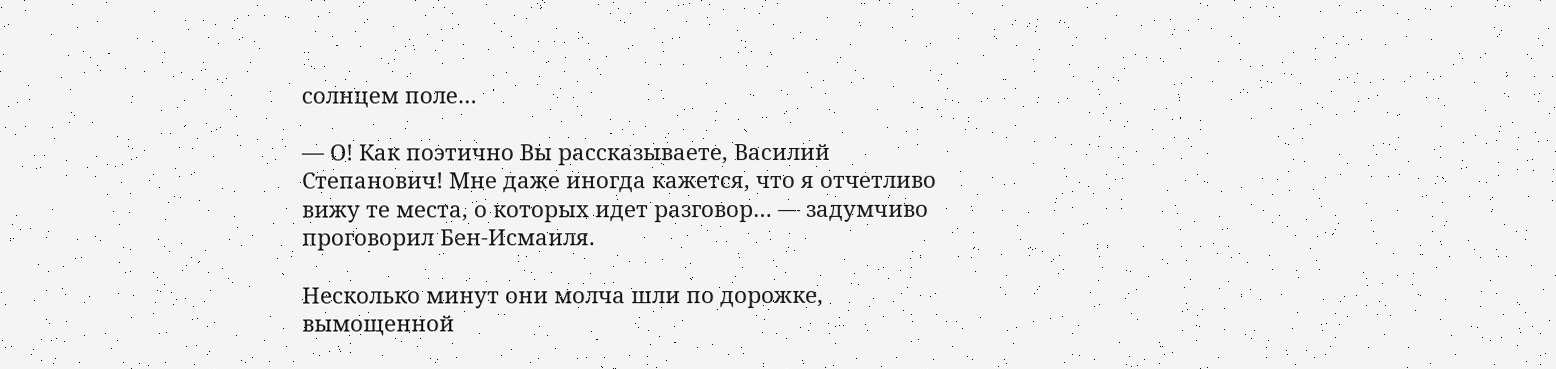солнцем поле…

— О! Как поэтично Вы рассказываете, Василий Степанович! Мне даже иногда кажется, что я отчетливо вижу те места, о которых идет разговор… — задумчиво проговорил Бен-Исмаиля.

Несколько минут они молча шли по дорожке, вымощенной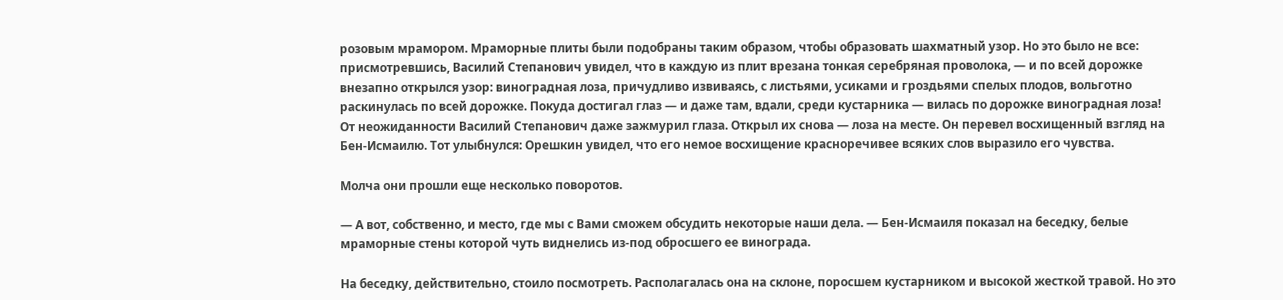розовым мрамором. Мраморные плиты были подобраны таким образом, чтобы образовать шахматный узор. Но это было не все: присмотревшись, Василий Степанович увидел, что в каждую из плит врезана тонкая серебряная проволока, — и по всей дорожке внезапно открылся узор: виноградная лоза, причудливо извиваясь, с листьями, усиками и гроздьями спелых плодов, вольготно раскинулась по всей дорожке. Покуда достигал глаз — и даже там, вдали, среди кустарника — вилась по дорожке виноградная лоза! От неожиданности Василий Степанович даже зажмурил глаза. Открыл их снова — лоза на месте. Он перевел восхищенный взгляд на Бен-Исмаилю. Тот улыбнулся: Орешкин увидел, что его немое восхищение красноречивее всяких слов выразило его чувства.

Молча они прошли еще несколько поворотов.

— А вот, собственно, и место, где мы с Вами сможем обсудить некоторые наши дела. — Бен-Исмаиля показал на беседку, белые мраморные стены которой чуть виднелись из-под обросшего ее винограда.

На беседку, действительно, стоило посмотреть. Располагалась она на склоне, поросшем кустарником и высокой жесткой травой. Но это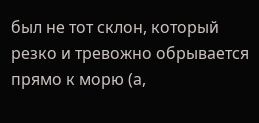был не тот склон, который резко и тревожно обрывается прямо к морю (а,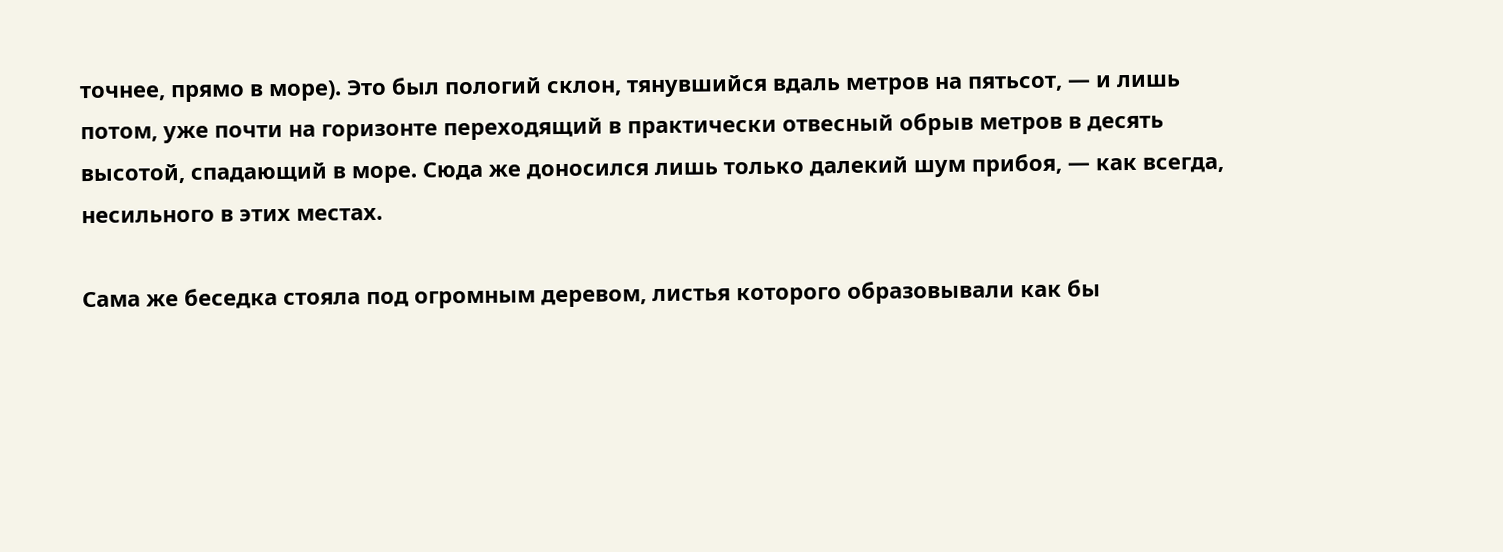точнее, прямо в море). Это был пологий склон, тянувшийся вдаль метров на пятьсот, — и лишь потом, уже почти на горизонте переходящий в практически отвесный обрыв метров в десять высотой, спадающий в море. Сюда же доносился лишь только далекий шум прибоя, — как всегда, несильного в этих местах.

Сама же беседка стояла под огромным деревом, листья которого образовывали как бы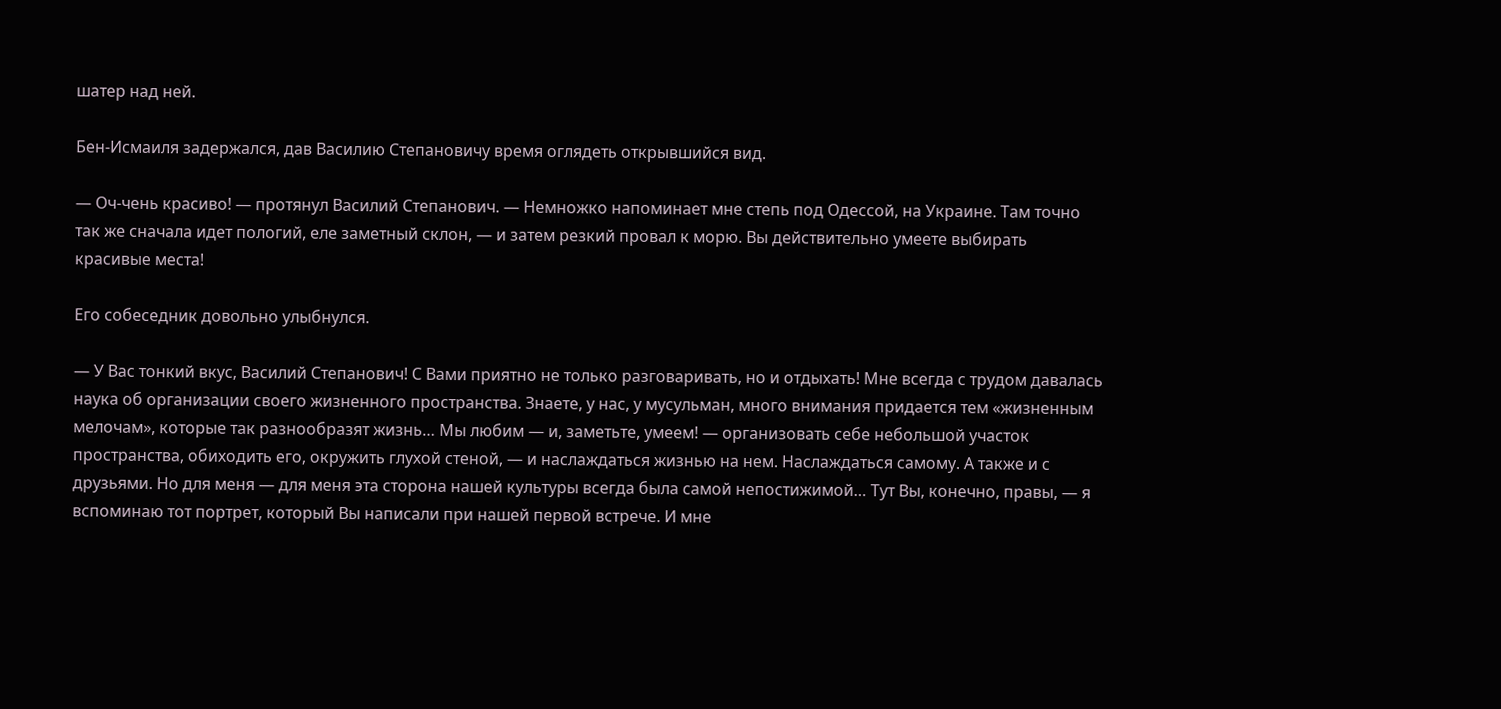шатер над ней.

Бен-Исмаиля задержался, дав Василию Степановичу время оглядеть открывшийся вид.

— Оч-чень красиво! — протянул Василий Степанович. — Немножко напоминает мне степь под Одессой, на Украине. Там точно так же сначала идет пологий, еле заметный склон, — и затем резкий провал к морю. Вы действительно умеете выбирать красивые места!

Его собеседник довольно улыбнулся.

— У Вас тонкий вкус, Василий Степанович! С Вами приятно не только разговаривать, но и отдыхать! Мне всегда с трудом давалась наука об организации своего жизненного пространства. Знаете, у нас, у мусульман, много внимания придается тем «жизненным мелочам», которые так разнообразят жизнь… Мы любим — и, заметьте, умеем! — организовать себе небольшой участок пространства, обиходить его, окружить глухой стеной, — и наслаждаться жизнью на нем. Наслаждаться самому. А также и с друзьями. Но для меня — для меня эта сторона нашей культуры всегда была самой непостижимой… Тут Вы, конечно, правы, — я вспоминаю тот портрет, который Вы написали при нашей первой встрече. И мне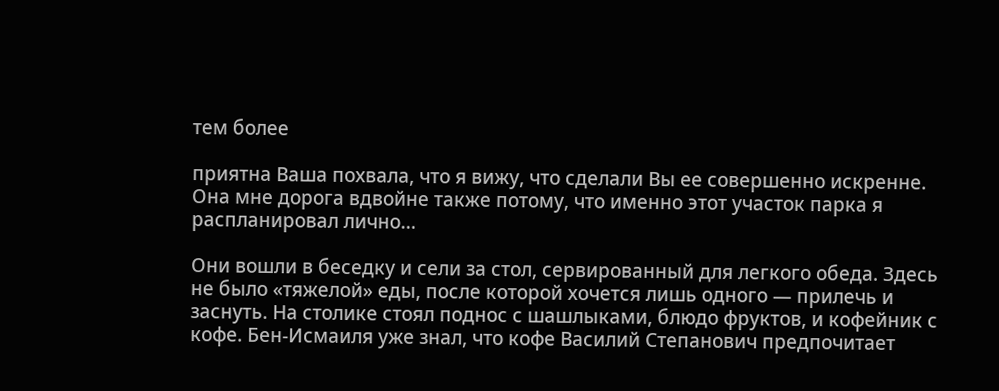тем более

приятна Ваша похвала, что я вижу, что сделали Вы ее совершенно искренне. Она мне дорога вдвойне также потому, что именно этот участок парка я распланировал лично…

Они вошли в беседку и сели за стол, сервированный для легкого обеда. Здесь не было «тяжелой» еды, после которой хочется лишь одного — прилечь и заснуть. На столике стоял поднос с шашлыками, блюдо фруктов, и кофейник с кофе. Бен-Исмаиля уже знал, что кофе Василий Степанович предпочитает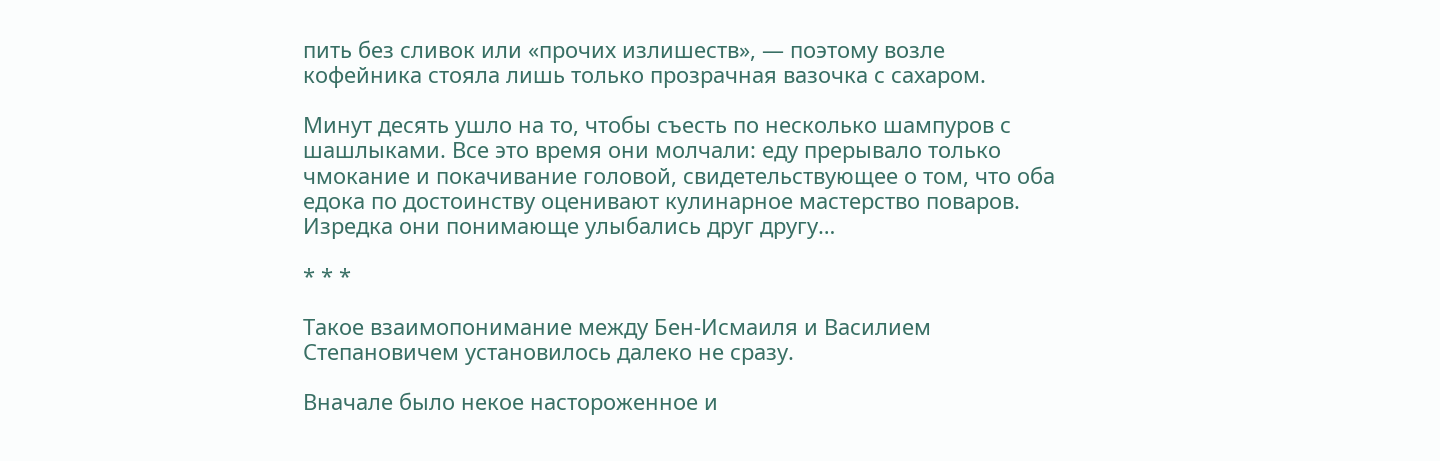пить без сливок или «прочих излишеств», — поэтому возле кофейника стояла лишь только прозрачная вазочка с сахаром.

Минут десять ушло на то, чтобы съесть по несколько шампуров с шашлыками. Все это время они молчали: еду прерывало только чмокание и покачивание головой, свидетельствующее о том, что оба едока по достоинству оценивают кулинарное мастерство поваров. Изредка они понимающе улыбались друг другу…

* * *

Такое взаимопонимание между Бен-Исмаиля и Василием Степановичем установилось далеко не сразу.

Вначале было некое настороженное и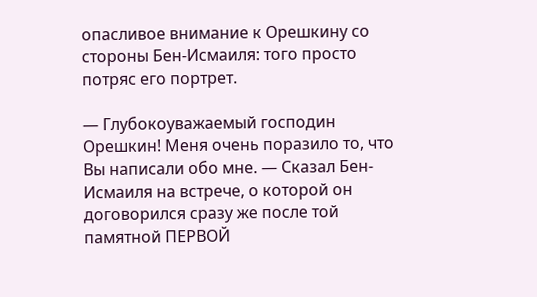опасливое внимание к Орешкину со стороны Бен-Исмаиля: того просто потряс его портрет.

— Глубокоуважаемый господин Орешкин! Меня очень поразило то, что Вы написали обо мне. — Сказал Бен-Исмаиля на встрече, о которой он договорился сразу же после той памятной ПЕРВОЙ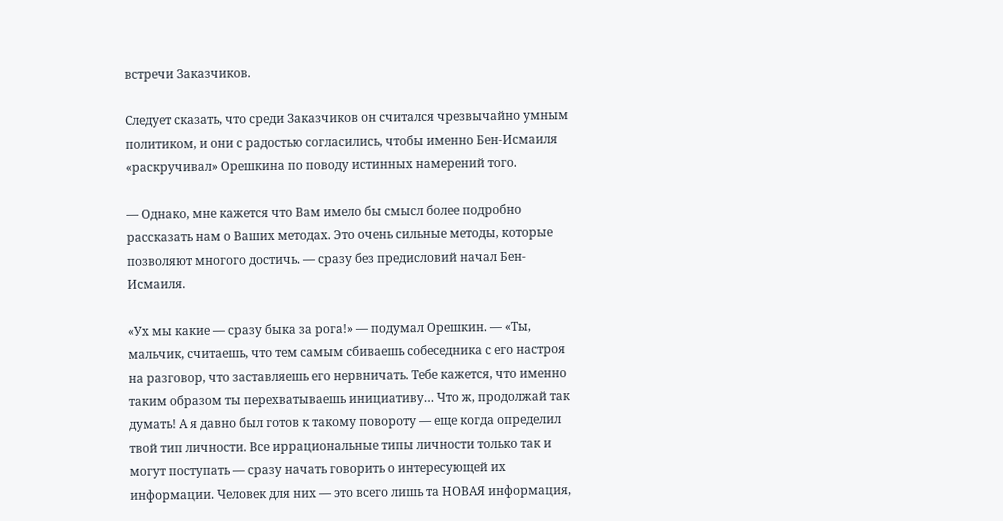встречи Заказчиков.

Следует сказать, что среди Заказчиков он считался чрезвычайно умным политиком, и они с радостью согласились, чтобы именно Бен-Исмаиля «раскручивал» Орешкина по поводу истинных намерений того.

— Однако, мне кажется что Вам имело бы смысл более подробно рассказать нам о Ваших методах. Это очень сильные методы, которые позволяют многого достичь. — сразу без предисловий начал Бен-Исмаиля.

«Ух мы какие — сразу быка за рога!» — подумал Орешкин. — «Ты, мальчик, считаешь, что тем самым сбиваешь собеседника с его настроя на разговор, что заставляешь его нервничать. Тебе кажется, что именно таким образом ты перехватываешь инициативу… Что ж, продолжай так думать! А я давно был готов к такому повороту — еще когда определил твой тип личности. Все иррациональные типы личности только так и могут поступать — сразу начать говорить о интересующей их информации. Человек для них — это всего лишь та НОВАЯ информация,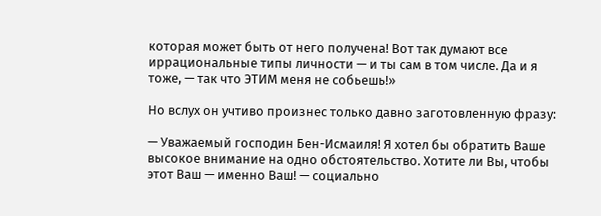которая может быть от него получена! Вот так думают все иррациональные типы личности — и ты сам в том числе. Да и я тоже, — так что ЭТИМ меня не собьешь!»

Но вслух он учтиво произнес только давно заготовленную фразу:

— Уважаемый господин Бен-Исмаиля! Я хотел бы обратить Ваше высокое внимание на одно обстоятельство. Хотите ли Вы, чтобы этот Ваш — именно Ваш! — социально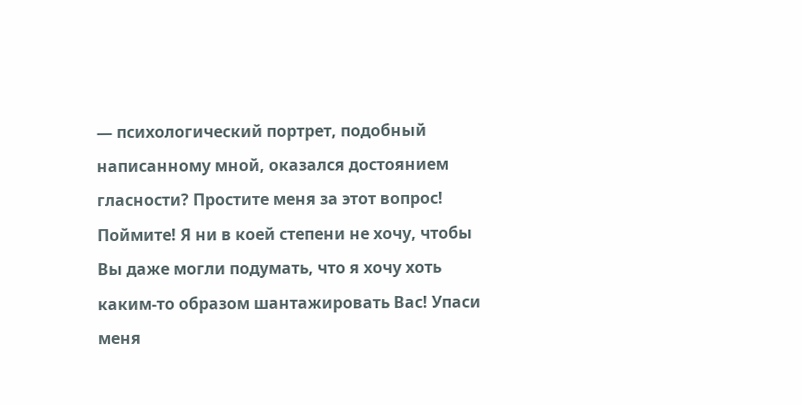— психологический портрет, подобный написанному мной, оказался достоянием гласности? Простите меня за этот вопрос! Поймите! Я ни в коей степени не хочу, чтобы Вы даже могли подумать, что я хочу хоть каким-то образом шантажировать Вас! Упаси меня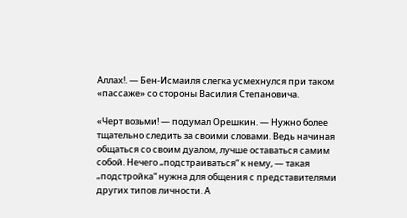Аллах!. — Бен-Исмаиля слегка усмехнулся при таком «пассаже» со стороны Василия Степановича.

«Черт возьми! — подумал Орешкин. — Нужно более тщательно следить за своими словами. Ведь начиная общаться со своим дуалом, лучше оставаться самим собой. Нечего „подстраиваться“ к нему, — такая „подстройка“ нужна для общения с представителями других типов личности. А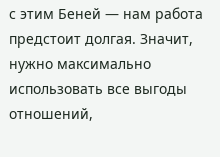с этим Беней — нам работа предстоит долгая. Значит, нужно максимально использовать все выгоды отношений,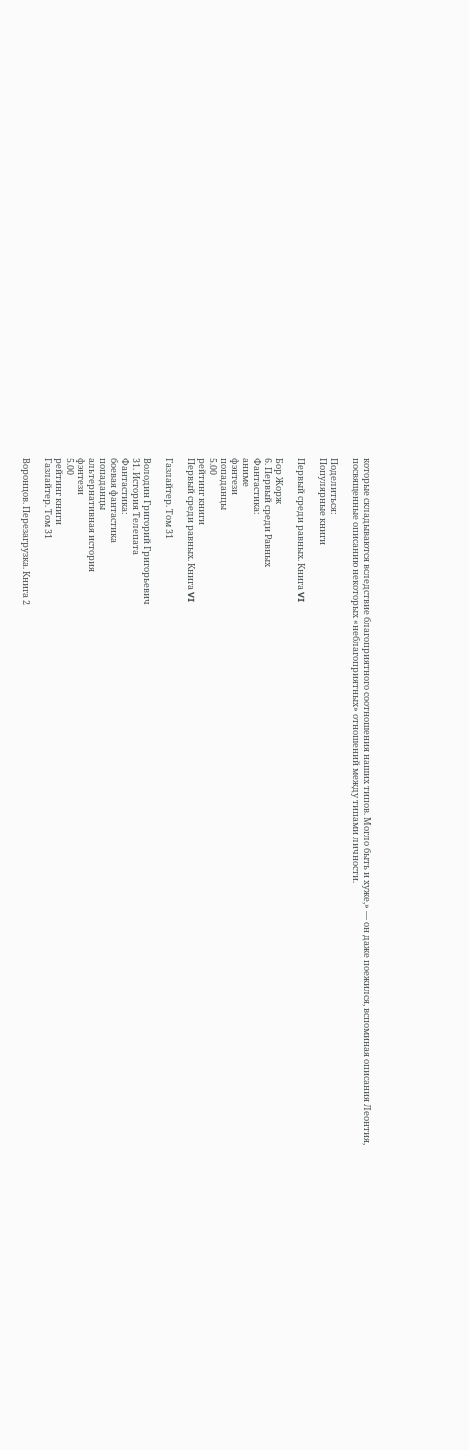которые складываются вследствие благоприятного соотношения наших типов. Могло быть и хуже,» — он даже поежился, вспоминая описания Леонтия, посвященные описанию некоторых «неблагоприятных» отношений между типами личности.

Поделиться:
Популярные книги

Первый среди равных. Книга VI

Бор Жорж
6. Первый среди Равных
Фантастика:
аниме
фэнтези
попаданцы
5.00
рейтинг книги
Первый среди равных. Книга VI

Газлайтер. Том 31

Володин Григорий Григорьевич
31. История Телепата
Фантастика:
боевая фантастика
попаданцы
альтернативная история
фэнтези
5.00
рейтинг книги
Газлайтер. Том 31

Воронцов. Перезагрузка. Книга 2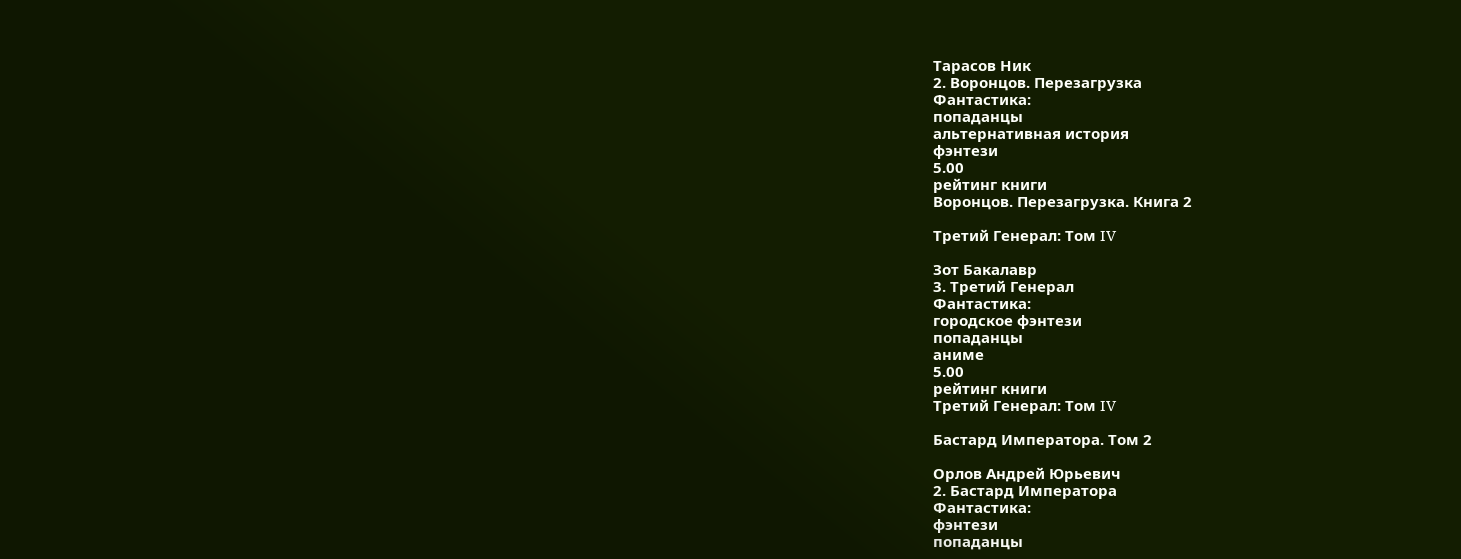Тарасов Ник
2. Воронцов. Перезагрузка
Фантастика:
попаданцы
альтернативная история
фэнтези
5.00
рейтинг книги
Воронцов. Перезагрузка. Книга 2

Третий Генерал: Том IV

Зот Бакалавр
3. Третий Генерал
Фантастика:
городское фэнтези
попаданцы
аниме
5.00
рейтинг книги
Третий Генерал: Том IV

Бастард Императора. Том 2

Орлов Андрей Юрьевич
2. Бастард Императора
Фантастика:
фэнтези
попаданцы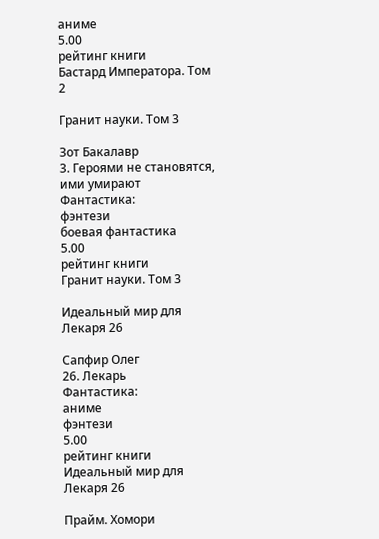аниме
5.00
рейтинг книги
Бастард Императора. Том 2

Гранит науки. Том 3

Зот Бакалавр
3. Героями не становятся, ими умирают
Фантастика:
фэнтези
боевая фантастика
5.00
рейтинг книги
Гранит науки. Том 3

Идеальный мир для Лекаря 26

Сапфир Олег
26. Лекарь
Фантастика:
аниме
фэнтези
5.00
рейтинг книги
Идеальный мир для Лекаря 26

Прайм. Хомори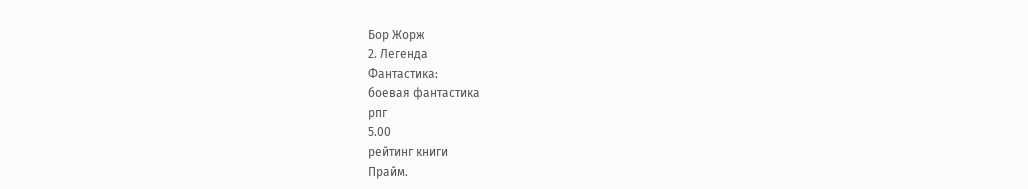Бор Жорж
2. Легенда
Фантастика:
боевая фантастика
рпг
5.00
рейтинг книги
Прайм.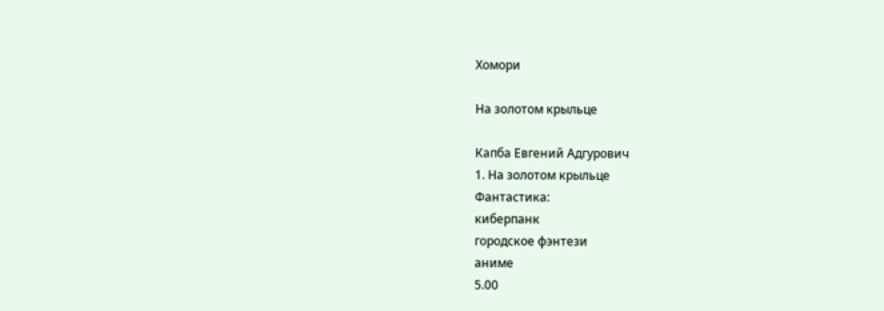Хомори

На золотом крыльце

Капба Евгений Адгурович
1. На золотом крыльце
Фантастика:
киберпанк
городское фэнтези
аниме
5.00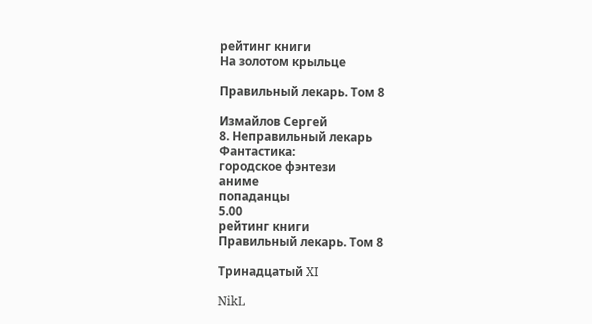рейтинг книги
На золотом крыльце

Правильный лекарь. Том 8

Измайлов Сергей
8. Неправильный лекарь
Фантастика:
городское фэнтези
аниме
попаданцы
5.00
рейтинг книги
Правильный лекарь. Том 8

Тринадцатый XI

NikL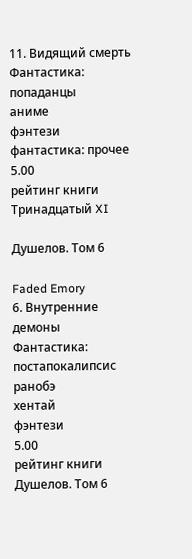11. Видящий смерть
Фантастика:
попаданцы
аниме
фэнтези
фантастика: прочее
5.00
рейтинг книги
Тринадцатый XI

Душелов. Том 6

Faded Emory
6. Внутренние демоны
Фантастика:
постапокалипсис
ранобэ
хентай
фэнтези
5.00
рейтинг книги
Душелов. Том 6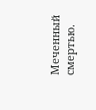Меченный смертью.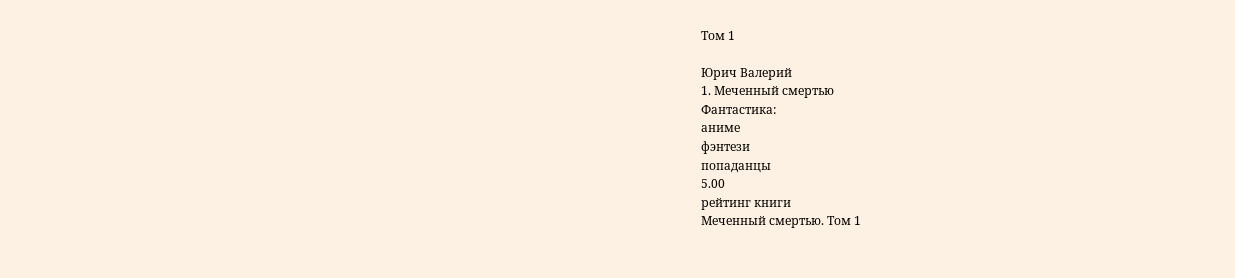Том 1

Юрич Валерий
1. Меченный смертью
Фантастика:
аниме
фэнтези
попаданцы
5.00
рейтинг книги
Меченный смертью. Том 1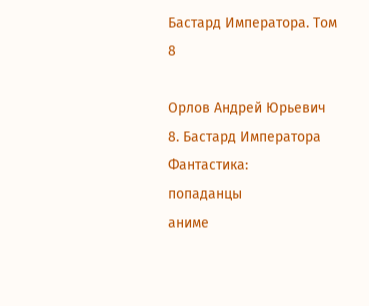Бастард Императора. Том 8

Орлов Андрей Юрьевич
8. Бастард Императора
Фантастика:
попаданцы
аниме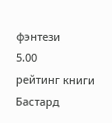фэнтези
5.00
рейтинг книги
Бастард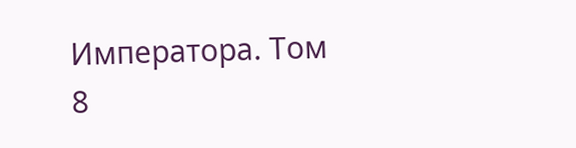Императора. Том 8